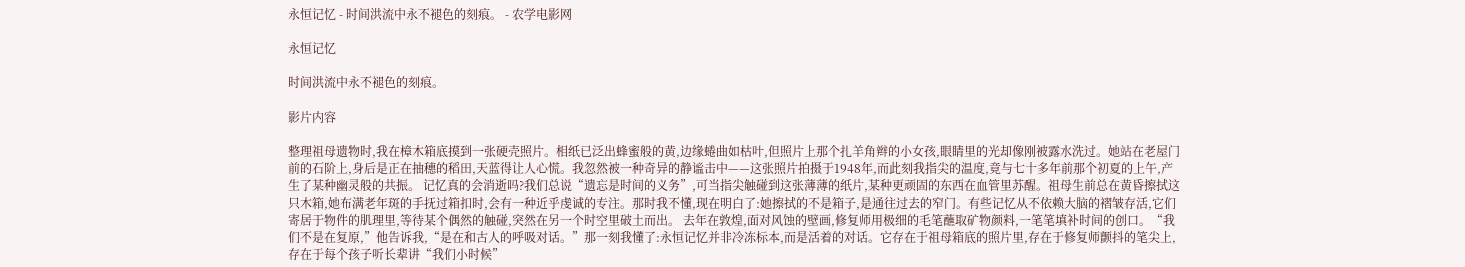永恒记忆 - 时间洪流中永不褪色的刻痕。 - 农学电影网

永恒记忆

时间洪流中永不褪色的刻痕。

影片内容

整理祖母遗物时,我在樟木箱底摸到一张硬壳照片。相纸已泛出蜂蜜般的黄,边缘蜷曲如枯叶,但照片上那个扎羊角辫的小女孩,眼睛里的光却像刚被露水洗过。她站在老屋门前的石阶上,身后是正在抽穗的稻田,天蓝得让人心慌。我忽然被一种奇异的静谧击中——这张照片拍摄于1948年,而此刻我指尖的温度,竟与七十多年前那个初夏的上午,产生了某种幽灵般的共振。 记忆真的会消逝吗?我们总说“遗忘是时间的义务”,可当指尖触碰到这张薄薄的纸片,某种更顽固的东西在血管里苏醒。祖母生前总在黄昏擦拭这只木箱,她布满老年斑的手抚过箱扣时,会有一种近乎虔诚的专注。那时我不懂,现在明白了:她擦拭的不是箱子,是通往过去的窄门。有些记忆从不依赖大脑的褶皱存活,它们寄居于物件的肌理里,等待某个偶然的触碰,突然在另一个时空里破土而出。 去年在敦煌,面对风蚀的壁画,修复师用极细的毛笔蘸取矿物颜料,一笔笔填补时间的创口。“我们不是在复原,”他告诉我,“是在和古人的呼吸对话。”那一刻我懂了:永恒记忆并非冷冻标本,而是活着的对话。它存在于祖母箱底的照片里,存在于修复师颤抖的笔尖上,存在于每个孩子听长辈讲“我们小时候”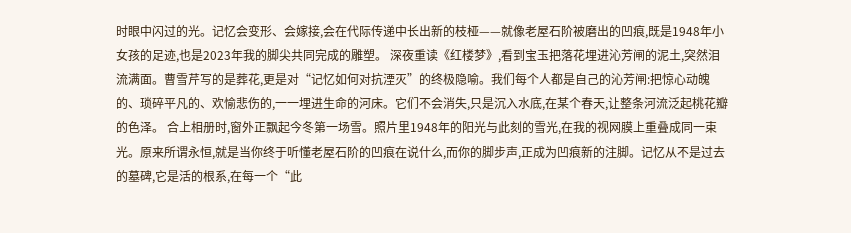时眼中闪过的光。记忆会变形、会嫁接,会在代际传递中长出新的枝桠——就像老屋石阶被磨出的凹痕,既是1948年小女孩的足迹,也是2023年我的脚尖共同完成的雕塑。 深夜重读《红楼梦》,看到宝玉把落花埋进沁芳闸的泥土,突然泪流满面。曹雪芹写的是葬花,更是对“记忆如何对抗湮灭”的终极隐喻。我们每个人都是自己的沁芳闸:把惊心动魄的、琐碎平凡的、欢愉悲伤的,一一埋进生命的河床。它们不会消失,只是沉入水底,在某个春天,让整条河流泛起桃花瓣的色泽。 合上相册时,窗外正飘起今冬第一场雪。照片里1948年的阳光与此刻的雪光,在我的视网膜上重叠成同一束光。原来所谓永恒,就是当你终于听懂老屋石阶的凹痕在说什么,而你的脚步声,正成为凹痕新的注脚。记忆从不是过去的墓碑,它是活的根系,在每一个“此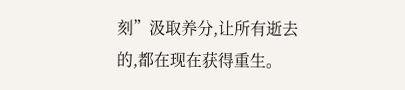刻”汲取养分,让所有逝去的,都在现在获得重生。